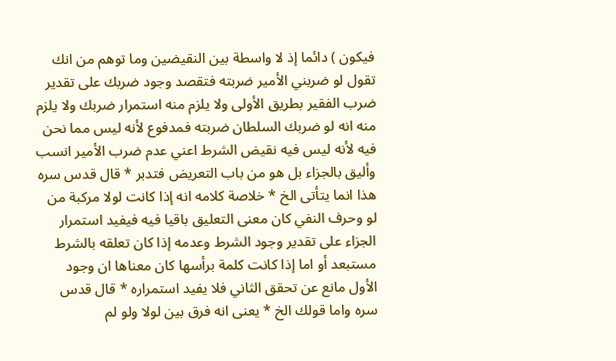فيكون ) دائما إذ لا واسطة بين النقيضين وما توهم من انك تقول لو ضربني الأمير ضربته فتقصد وجود ضربك على تقدير ضرب الفقير بطريق الأولى ولا يلزم منه استمرار ضربك ولا يلزم منه انه لو ضربك السلطان ضربته فمدفوع لأنه ليس مما نحن فيه لأنه ليس فيه نقيض الشرط اعني عدم ضرب الأمير انسب وأليق بالجزاء بل هو من باب التعريض فتدبر * قال قدس سره هذا انما يتأتى الخ * خلاصة كلامه انه إذا كانت لولا مركبة من لو وحرف النفي كان معنى التعليق باقيا فيه فيفيد استمرار الجزاء على تقدير وجود الشرط وعدمه إذا كان تعلقه بالشرط مستبعد أو اما إذا كانت كلمة برأسها كان معناها ان وجود الأول مانع عن تحقق الثاني فلا يفيد استمراره * قال قدس سره واما قولك الخ * يعنى انه فرق بين لولا ولو لم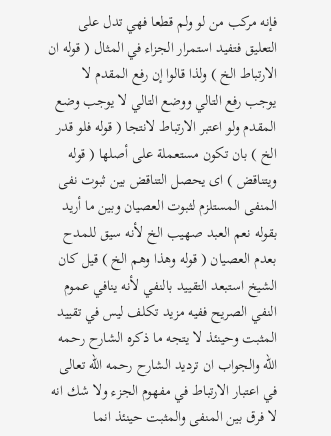فإنه مركب من لو ولم قطعا فهي تدل على التعليق فتفيد استمرار الجزاء في المثال ( قوله ان الارتباط الخ ) ولذا قالوا إن رفع المقدم لا يوجب رفع التالي ووضع التالي لا يوجب وضع المقدم ولو اعتبر الارتباط لانتجا ( قوله فلو قدر الخ ) بان تكون مستعملة على أصلها ( قوله ويتناقض ) اى يحصل التناقض بين ثبوت نفى المنفى المستلزم لثبوت العصيان وبين ما أريد بقوله نعم العبد صهيب الخ لأنه سيق للمدح بعدم العصيان ( قوله وهذا وهم الخ ) قيل كان الشيخ استبعد التقييد بالنفي لأنه ينافي عموم النفي الصريح ففيه مزيد تكلف ليس في تقييد المثبت وحينئذ لا يتجه ما ذكره الشارح رحمه اللّه والجواب ان ترديد الشارح رحمه اللّه تعالى في اعتبار الارتباط في مفهوم الجزء ولا شك انه لا فرق بين المنفى والمثبت حينئذ انما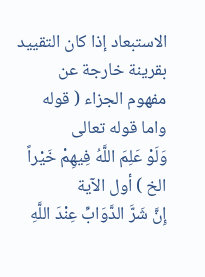الاستبعاد إذا كان التقييد بقرينة خارجة عن مفهوم الجزاء ( قوله واما قوله تعالى
وَلَوْ عَلِمَ اللَّهُ فِيهِمْ خَيْراً
الخ ) أول الآية
إِنَّ شَرَّ الدَّوَابِّ عِنْدَ اللَّهِ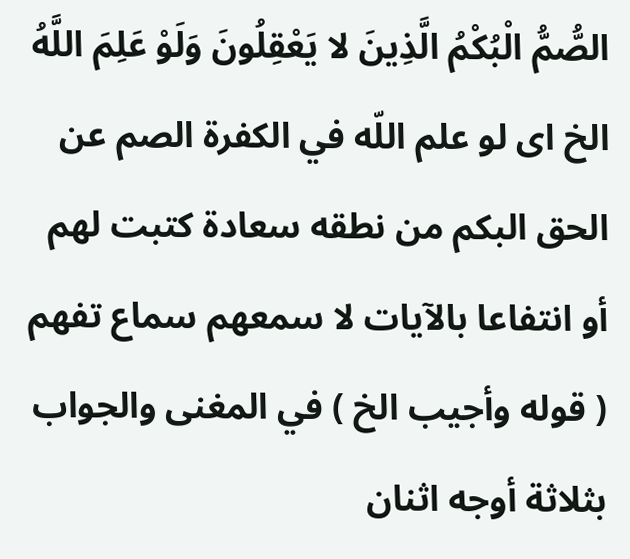الصُّمُّ الْبُكْمُ الَّذِينَ لا يَعْقِلُونَ وَلَوْ عَلِمَ اللَّهُ
الخ اى لو علم اللّه في الكفرة الصم عن الحق البكم من نطقه سعادة كتبت لهم أو انتفاعا بالآيات لا سمعهم سماع تفهم ( قوله وأجيب الخ ) في المغنى والجواب بثلاثة أوجه اثنان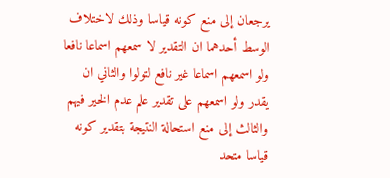يرجعان إلى منع كونه قياسا وذلك لاختلاف الوسط أحدهما ان التقدير لا سمعهم اسماعا نافعا ولو اسمعهم اسماعا غير نافع لتولوا والثاني ان يقدر ولو اسمعهم على تقدير علم عدم الخير فيهم والثالث إلى منع استحالة النتيجة بتقدير كونه قياسا متحد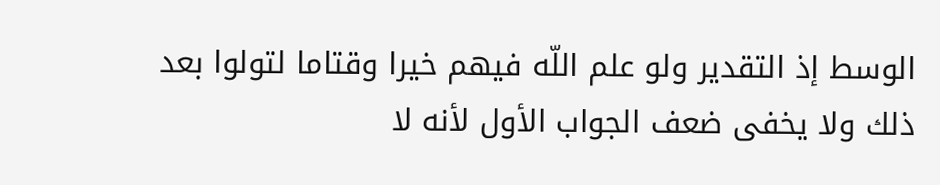الوسط إذ التقدير ولو علم اللّه فيهم خيرا وقتاما لتولوا بعد ذلك ولا يخفى ضعف الجواب الأول لأنه لا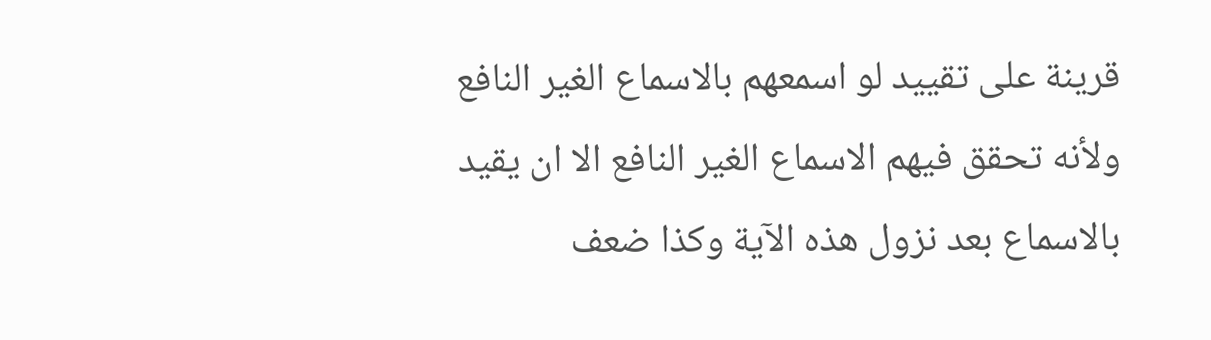قرينة على تقييد لو اسمعهم بالاسماع الغير النافع ولأنه تحقق فيهم الاسماع الغير النافع الا ان يقيد بالاسماع بعد نزول هذه الآية وكذا ضعف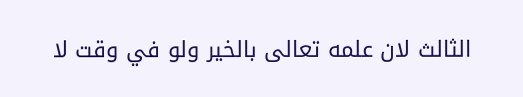الثالث لان علمه تعالى بالخير ولو في وقت لا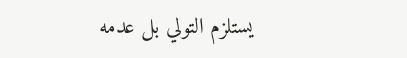يستلزم التولي بل عدمه